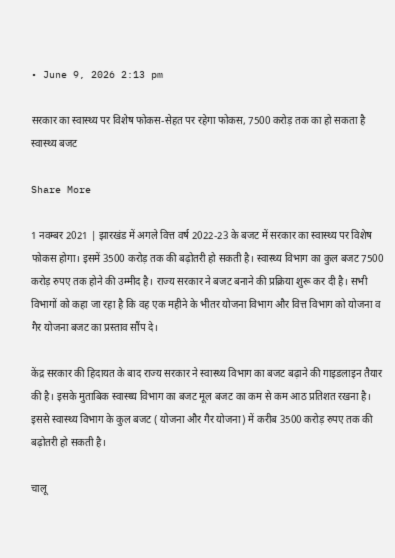• June 9, 2026 2:13 pm

सरकार का स्वास्थ्य पर विशेष फोकस-सेहत पर रहेगा फोकस, 7500 करोड़ तक का हो सकता है स्वास्थ्य बजट

Share More

1 नवम्बर 2021 | झारखंड में अगले वित्त वर्ष 2022-23 के बजट में सरकार का स्वास्थ्य पर विशेष फोकस होगा। इसमें 3500 करोड़ तक की बढ़ोतरी हो सकती है। स्वास्थ्य विभाग का कुल बजट 7500 करोड़ रुपए तक होने की उम्मीद है। राज्य सरकार ने बजट बनाने की प्रक्रिया शुरू कर दी है। सभी विभागों को कहा जा रहा है कि वह एक महीने के भीतर योजना विभाग और वित्त विभाग को योजना व गैर योजना बजट का प्रस्ताव सौंप दे।

केंद्र सरकार की हिदायत के बाद राज्य सरकार ने स्वास्थ्य विभाग का बजट बढ़ाने की गाइडलाइन तैयार की है। इसके मुताबिक स्वास्थ्य विभाग का बजट मूल बजट का कम से कम आठ प्रतिशत रखना है। इससे स्वास्थ्य विभाग के कुल बजट ( योजना और गैर योजना) में करीब 3500 करोड़ रुपए तक की बढ़ोतरी हो सकती है।

चालू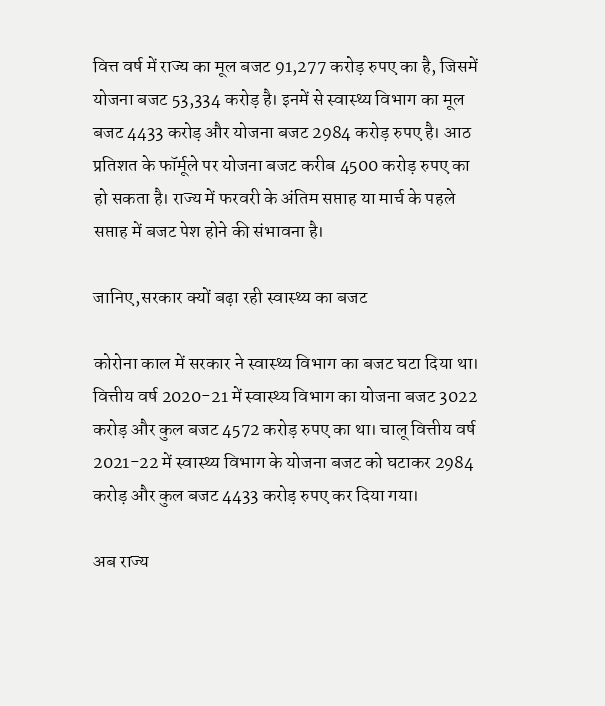वित्त वर्ष में राज्य का मूल बजट 91,277 करोड़ रुपए का है, जिसमें योजना बजट 53,334 करोड़ है। इनमें से स्वास्थ्य विभाग का मूल बजट 4433 करोड़ और योजना बजट 2984 करोड़ रुपए है। आठ प्रतिशत के फॉर्मूले पर योजना बजट करीब 4500 करोड़ रुपए का हो सकता है। राज्य में फरवरी के अंतिम सप्ताह या मार्च के पहले सप्ताह में बजट पेश होने की संभावना है।

जानिए,सरकार क्यों बढ़ा रही स्वास्थ्य का बजट

कोरोना काल में सरकार ने स्वास्थ्य विभाग का बजट घटा दिया था। वित्तीय वर्ष 2020-21 में स्वास्थ्य विभाग का योजना बजट 3022 करोड़ और कुल बजट 4572 करोड़ रुपए का था। चालू वित्तीय वर्ष 2021-22 में स्वास्थ्य विभाग के योजना बजट को घटाकर 2984 करोड़ और कुल बजट 4433 करोड़ रुपए कर दिया गया।

अब राज्य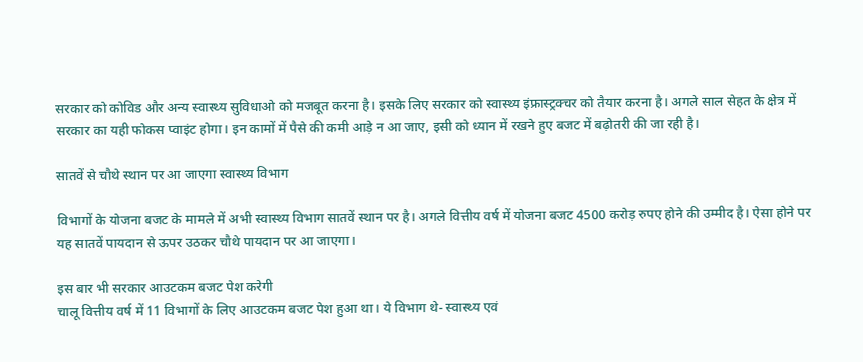सरकार को कोविड और अन्य स्वास्थ्य सुविधाओ को मजबूत करना है। इसके लिए सरकार को स्वास्थ्य इंफ्रास्ट्रक्चर को तैयार करना है। अगले साल सेहत के क्षेत्र में सरकार का यही फोकस प्वाइंट होगा। इन कामों में पैसे की कमी आड़े न आ जाए, इसी को ध्यान में रखने हुए बजट में बढ़ोतरी की जा रही है।

सातवें से चौथे स्थान पर आ जाएगा स्वास्थ्य विभाग

विभागों के योजना बजट के मामले में अभी स्वास्थ्य विभाग सातवें स्थान पर है। अगले वित्तीय वर्ष में योजना बजट 4500 करोड़ रुपए होने की उम्मीद है। ऐसा होने पर यह सातवें पायदान से ऊपर उठकर चौथे पायदान पर आ जाएगा।

इस बार भी सरकार आउटकम बजट पेश करेगी
चालू वित्तीय वर्ष में 11 विभागों के लिए आउटकम बजट पेश हुआ था। ये विभाग थे- स्वास्थ्य एवं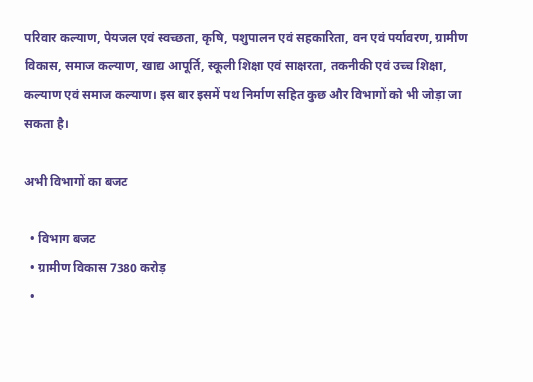परिवार कल्याण, पेयजल एवं स्वच्छता, कृषि, पशुपालन एवं सहकारिता, वन एवं पर्यावरण, ग्रामीण विकास, समाज कल्याण, खाद्य आपूर्ति, स्कूली शिक्षा एवं साक्षरता, तकनीकी एवं उच्च शिक्षा, कल्याण एवं समाज कल्याण। इस बार इसमें पथ निर्माण सहित कुछ और विभागों को भी जोड़ा जा सकता है।

अभी विभागों का बजट

  • विभाग बजट
  • ग्रामीण विकास 7380 करोड़
  •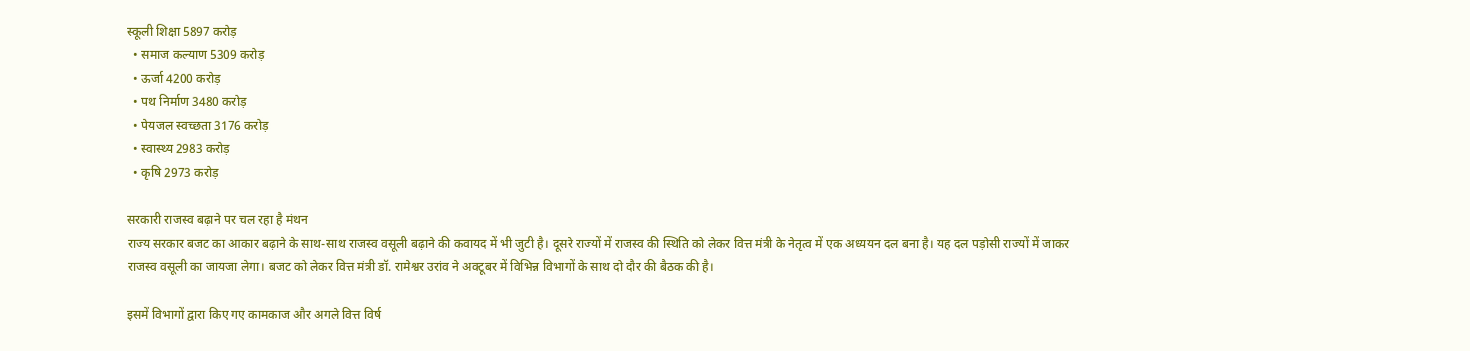स्कूली शिक्षा 5897 करोड़
  • समाज कल्याण 5309 करोड़
  • ऊर्जा 4200 करोड़
  • पथ निर्माण 3480 करोड़
  • पेयजल स्वच्छता 3176 करोड़
  • स्वास्थ्य 2983 करोड़
  • कृषि 2973 करोड़

सरकारी राजस्व बढ़ाने पर चल रहा है मंथन
राज्य सरकार बजट का आकार बढ़ाने के साथ-साथ राजस्व वसूली बढ़ाने की कवायद में भी जुटी है। दूसरे राज्यों में राजस्व की स्थिति को लेकर वित्त मंत्री के नेतृत्व में एक अध्ययन दल बना है। यह दल पड़ोसी राज्यों में जाकर राजस्व वसूली का जायजा लेगा। बजट को लेकर वित्त मंत्री डॉ. रामेश्वर उरांव ने अक्टूबर में विभिन्न विभागों के साथ दो दौर की बैठक की है।

इसमें विभागों द्वारा किए गए कामकाज और अगले वित्त विर्ष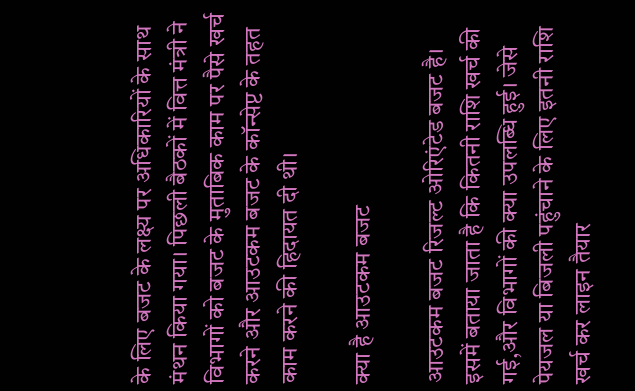के लिए बजट के लक्ष्य पर अधिकारियों के साथ मंथन किया गया। पिछली बैठकों में वित्त मंत्री ने विभागों को बजट के मुताबिक काम पर पैसे खर्च करने और आउटकम बजट के कॉन्सेप्ट के तहत काम करने की हिदायत दी थी।

क्या है आउटकम बजट

आउटकम बजट रिजल्ट ओरिएंटेड बजट है। इसमें बताया जाता है कि कितनी राशि खर्च की गई,और विभागों की क्या उपलब्धि हुई। जेसे पेयजल या बिजली पहुंचाने के लिए इतनी राशि खर्च कर लाइन तैयार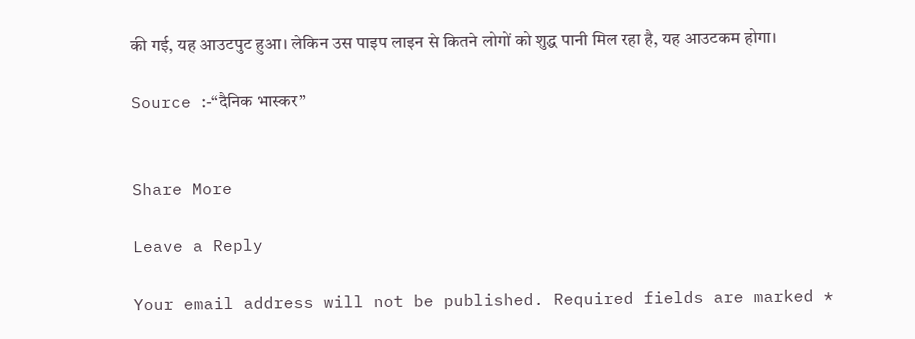की गई, यह आउटपुट हुआ। लेकिन उस पाइप लाइन से कितने लोगों को शुद्ध पानी मिल रहा है, यह आउटकम होगा।

Source :-“दैनिक भास्कर”


Share More

Leave a Reply

Your email address will not be published. Required fields are marked *